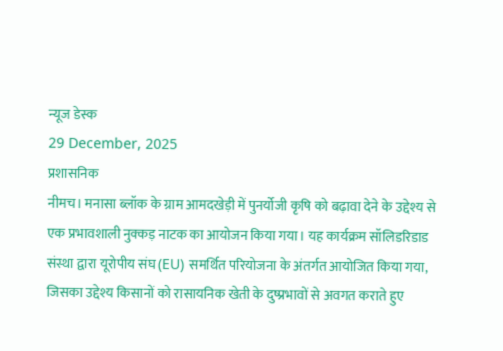न्यूज डेस्क
29 December, 2025
प्रशासनिक
नीमच। मनासा ब्लॉक के ग्राम आमदखेड़ी में पुनर्योजी कृषि को बढ़ावा देने के उद्देश्य से एक प्रभावशाली नुक्कड़ नाटक का आयोजन किया गया। यह कार्यक्रम सॉलिडरिडाड संस्था द्वारा यूरोपीय संघ (EU) समर्थित परियोजना के अंतर्गत आयोजित किया गया, जिसका उद्देश्य किसानों को रासायनिक खेती के दुष्प्रभावों से अवगत कराते हुए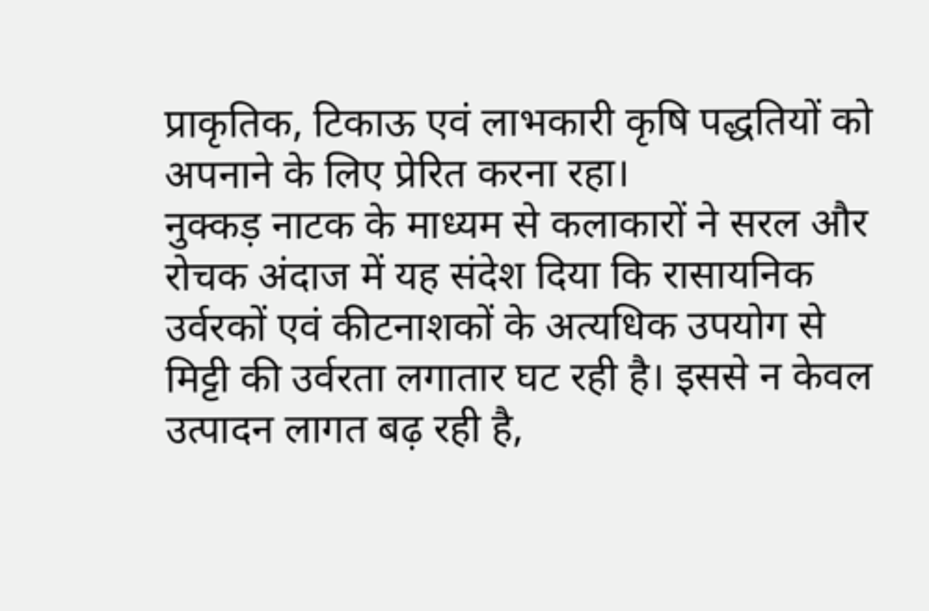प्राकृतिक, टिकाऊ एवं लाभकारी कृषि पद्धतियों को अपनाने के लिए प्रेरित करना रहा।
नुक्कड़ नाटक के माध्यम से कलाकारों ने सरल और रोचक अंदाज में यह संदेश दिया कि रासायनिक उर्वरकों एवं कीटनाशकों के अत्यधिक उपयोग से मिट्टी की उर्वरता लगातार घट रही है। इससे न केवल उत्पादन लागत बढ़ रही है,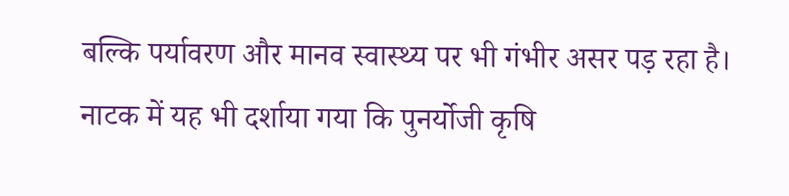बल्कि पर्यावरण और मानव स्वास्थ्य पर भी गंभीर असर पड़ रहा है। नाटक में यह भी दर्शाया गया कि पुनर्योजी कृषि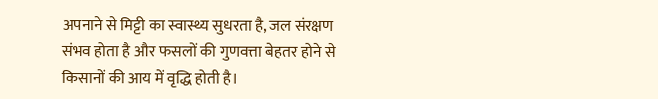अपनाने से मिट्टी का स्वास्थ्य सुधरता है, जल संरक्षण संभव होता है और फसलों की गुणवत्ता बेहतर होने से किसानों की आय में वृद्धि होती है।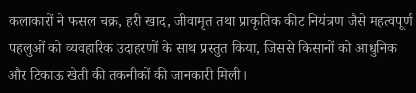कलाकारों ने फसल चक्र, हरी खाद, जीवामृत तथा प्राकृतिक कीट नियंत्रण जैसे महत्वपूर्ण पहलुओं को व्यवहारिक उदाहरणों के साथ प्रस्तुत किया, जिससे किसानों को आधुनिक और टिकाऊ खेती की तकनीकों की जानकारी मिली।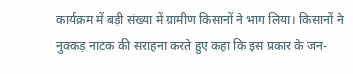कार्यक्रम में बड़ी संख्या में ग्रामीण किसानों ने भाग लिया। किसानों ने नुक्कड़ नाटक की सराहना करते हुए कहा कि इस प्रकार के जन-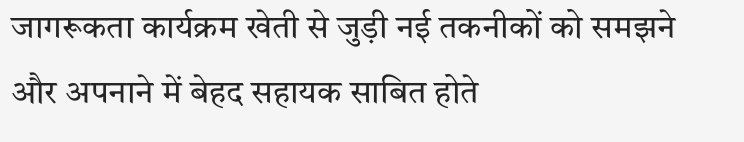जागरूकता कार्यक्रम खेती से जुड़ी नई तकनीकों को समझने और अपनाने में बेहद सहायक साबित होते